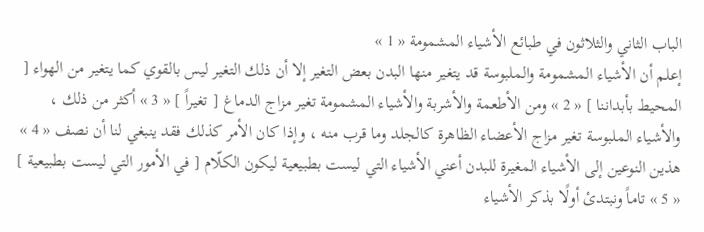الباب الثاني والثلاثون في طبائع الأشياء المشمومة « 1 »
إعلم أن الأشياء المشمومة والملبوسة قد يتغير منها البدن بعض التغير إلا أن ذلك التغير ليس بالقوي كما يتغير من الهواء [ المحيط بأبداننا ] « 2 » ومن الأطعمة والأشربة والأشياء المشمومة تغير مزاج الدماغ [ تغيراً ] « 3 » أكثر من ذلك ، والأشياء الملبوسة تغير مزاج الأعضاء الظاهرة كالجلد وما قرب منه ، وإذا كان الأمر كذلك فقد ينبغي لنا أن نصف « 4 » هذين النوعين إلى الأشياء المغيرة للبدن أعني الأشياء التي ليست بطبيعية ليكون الكلّام [ في الأمور التي ليست بطبيعية ] « 5 » تاماً ونبتدئ أولًا بذكر الأشياء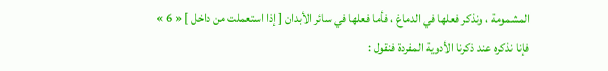المشمومة ، ونذكر فعلها في الدماغ ، فأما فعلها في سائر الأبدان [ إذا استعملت من داخل ] « 6 » فإنا نذكره عند ذكرنا الأدوية المفردة فنقول :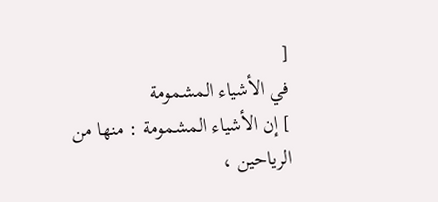[
في الأشياء المشمومة
] إن الأشياء المشمومة : منها من الرياحين ،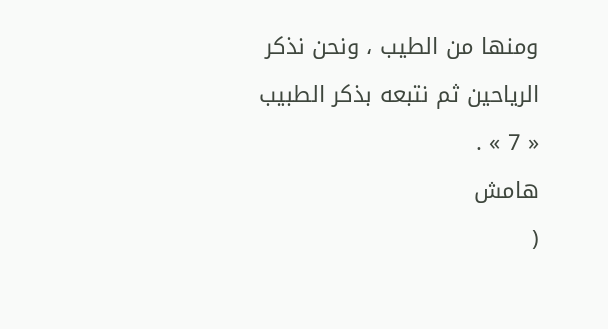ومنها من الطيب ، ونحن نذكر الرياحين ثم نتبعه بذكر الطبيب « 7 » .
هامش
(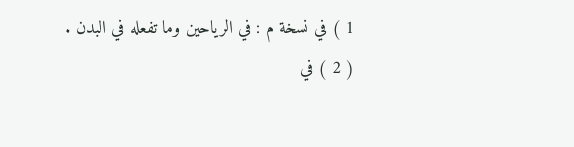1 ) في نسخة م : في الرياحين وما تفعله في البدن .
( 2 ) في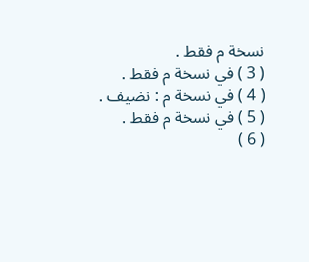نسخة م فقط .
( 3 ) في نسخة م فقط .
( 4 ) في نسخة م : نضيف .
( 5 ) في نسخة م فقط .
( 6 )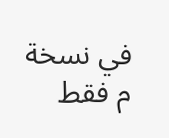في نسخة م فقط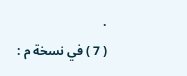.
( 7 ) في نسخة م :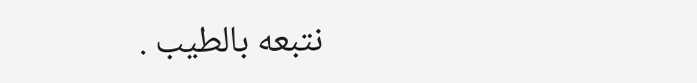نتبعه بالطيب .